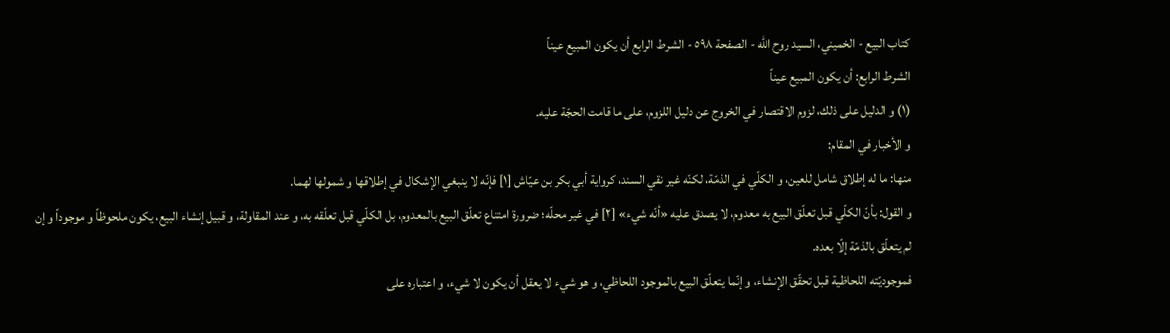كتاب البيع - الخميني، السيد روح الله - الصفحة ٥٩٨ - الشرط الرابع أن يكون المبيع عيناً
الشرط الرابع: أن يكون المبيع عيناً
(١) و الدليل على ذلك، لزوم الاقتصار في الخروج عن دليل اللزوم، على ما قامت الحجّة عليه.
و الأخبار في المقام:
منها: ما له إطلاق شامل للعين، و الكلّي في الذمّة، لكنّه غير نقي السند، كرواية أبي بكر بن عيّاش [١] فإنّه لا ينبغي الإشكال في إطلاقها و شمولها لهما.
و القول: بأنّ الكلّي قبل تعلّق البيع به معدوم، لا يصدق عليه «أنّه شيء» [٢] في غير محلّه؛ ضرورة امتناع تعلّق البيع بالمعدوم، بل الكلّي قبل تعلّقه به، و عند المقاولة، و قبيل إنشاء البيع، يكون ملحوظاً و موجوداً و إن لم يتعلّق بالذمّة إلّا بعده.
فموجوديّته اللحاظية قبل تحقّق الإنشاء، و إنّما يتعلّق البيع بالموجود اللحاظي، و هو شيء لا يعقل أن يكون لا شيء، و اعتباره على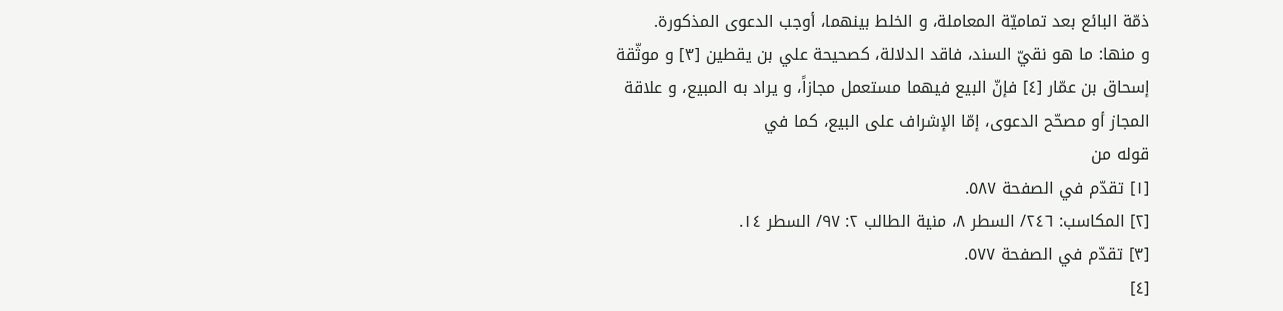ذمّة البائع بعد تماميّة المعاملة، و الخلط بينهما، أوجب الدعوى المذكورة.
و منها: ما هو نقيّ السند، فاقد الدلالة، كصحيحة علي بن يقطين [٣] و موثّقة إسحاق بن عمّار [٤] فإنّ البيع فيهما مستعمل مجازاً، و يراد به المبيع، و علاقة المجاز أو مصحّح الدعوى، إمّا الإشراف على البيع، كما في
قوله من
[١] تقدّم في الصفحة ٥٨٧.
[٢] المكاسب: ٢٤٦/ السطر ٨، منية الطالب ٢: ٩٧/ السطر ١٤.
[٣] تقدّم في الصفحة ٥٧٧.
[٤]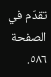تقدّم في الصفحة ٥٨٦.